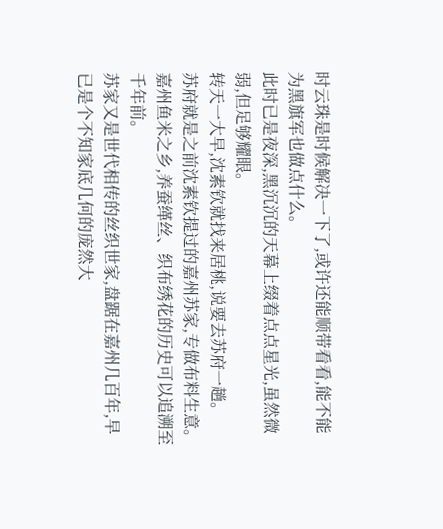时云珠是时候解决一下了,或许还能顺带看看,能不能为黑旗军也做点什么。
此时已是夜深,黑沉沉的天幕上缀着点点星光,虽然微弱,但足够耀眼。
转天一大早,沈素钦就找来居桃,说要去苏府一趟。
苏府就是之前沈素钦提过的嘉州苏家,专做布料生意。
嘉州鱼米之乡,养蚕缂丝、织布绣花的历史可以追溯至千年前。
苏家又是世代相传的丝织世家,盘踞在嘉州几百年,早已是个不知家底几何的庞然大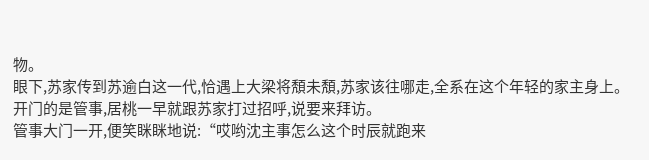物。
眼下,苏家传到苏逾白这一代,恰遇上大梁将頽未頽,苏家该往哪走,全系在这个年轻的家主身上。
开门的是管事,居桃一早就跟苏家打过招呼,说要来拜访。
管事大门一开,便笑眯眯地说:“哎哟沈主事怎么这个时辰就跑来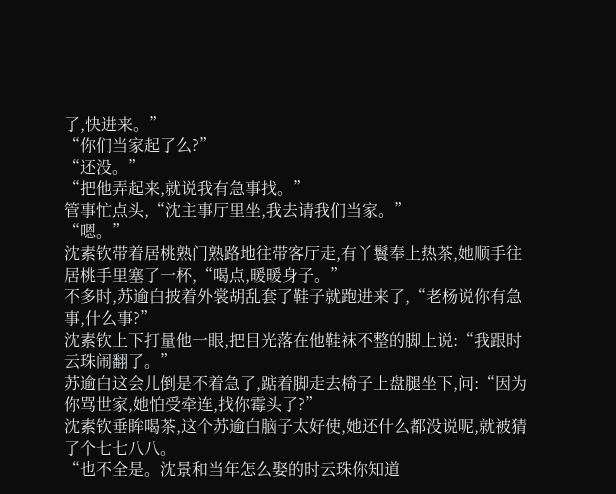了,快进来。”
“你们当家起了么?”
“还没。”
“把他弄起来,就说我有急事找。”
管事忙点头,“沈主事厅里坐,我去请我们当家。”
“嗯。”
沈素钦带着居桃熟门熟路地往带客厅走,有丫鬟奉上热茶,她顺手往居桃手里塞了一杯,“喝点,暖暖身子。”
不多时,苏逾白披着外裳胡乱套了鞋子就跑进来了,“老杨说你有急事,什么事?”
沈素钦上下打量他一眼,把目光落在他鞋袜不整的脚上说:“我跟时云珠闹翻了。”
苏逾白这会儿倒是不着急了,踮着脚走去椅子上盘腿坐下,问:“因为你骂世家,她怕受牵连,找你霉头了?”
沈素钦垂眸喝茶,这个苏逾白脑子太好使,她还什么都没说呢,就被猜了个七七八八。
“也不全是。沈景和当年怎么娶的时云珠你知道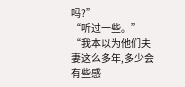吗?”
“听过一些。”
“我本以为他们夫妻这么多年,多少会有些感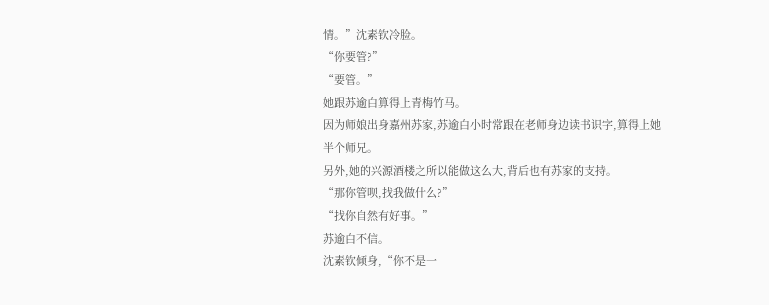情。”沈素钦冷脸。
“你要管?”
“要管。”
她跟苏逾白算得上青梅竹马。
因为师娘出身嘉州苏家,苏逾白小时常跟在老师身边读书识字,算得上她半个师兄。
另外,她的兴源酒楼之所以能做这么大,背后也有苏家的支持。
“那你管呗,找我做什么?”
“找你自然有好事。”
苏逾白不信。
沈素钦倾身,“你不是一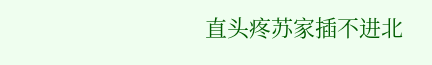直头疼苏家插不进北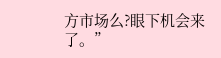方市场么?眼下机会来了。”